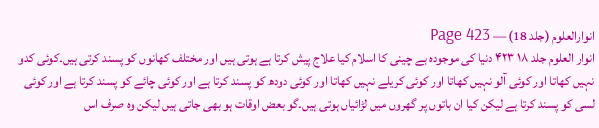انوارالعلوم (جلد 18) — Page 423
انوار العلوم جلد ۱۸ ۴۲۳ دنیا کی موجودہ بے چینی کا اسلام کیا علاج پیش کرتا ہے ہوتی ہیں اور مختلف کھانوں کو پسند کرتی ہیں۔کوئی کدو نہیں کھاتا اور کوئی آلو نہیں کھاتا اور کوئی کریلے نہیں کھاتا اور کوئی دودھ کو پسند کرتا ہے اور کوئی چائے کو پسند کرتا ہے اور کوئی لسی کو پسند کرتا ہے لیکن کیا ان باتوں پر گھروں میں لڑائیاں ہوتی ہیں۔گو بعض اوقات ہو بھی جاتی ہیں لیکن وہ صرف اس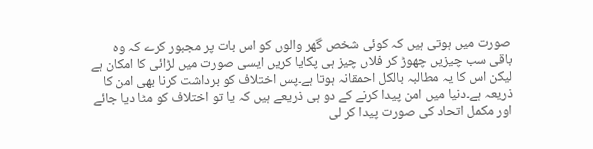صورت میں ہوتی ہیں کہ کوئی شخص گھر والوں کو اس بات پر مجبور کرے کہ وہ باقی سب چیزیں چھوڑ کر فلاں چیز ہی پکایا کریں ایسی صورت میں لڑائی کا امکان ہے لیکن اس کا یہ مطالبہ بالکل احمقانہ ہوتا ہے۔پس اختلاف کو برداشت کرنا بھی امن کا ذریعہ ہے۔دنیا میں امن پیدا کرنے کے دو ہی ذریعے ہیں کہ یا تو اختلاف کو مٹا دیا جائے اور مکمل اتحاد کی صورت پیدا کر لی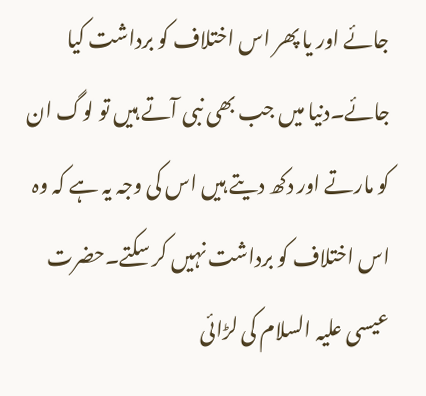جائے اور یا پھر اس اختلاف کو برداشت کیا جائے۔دنیا میں جب بھی نبی آتے ہیں تو لوگ ان کو مارتے اور دکھ دیتے ہیں اس کی وجہ یہ ہے کہ وہ اس اختلاف کو برداشت نہیں کر سکتے۔حضرت عیسی علیہ السلام کی لڑائی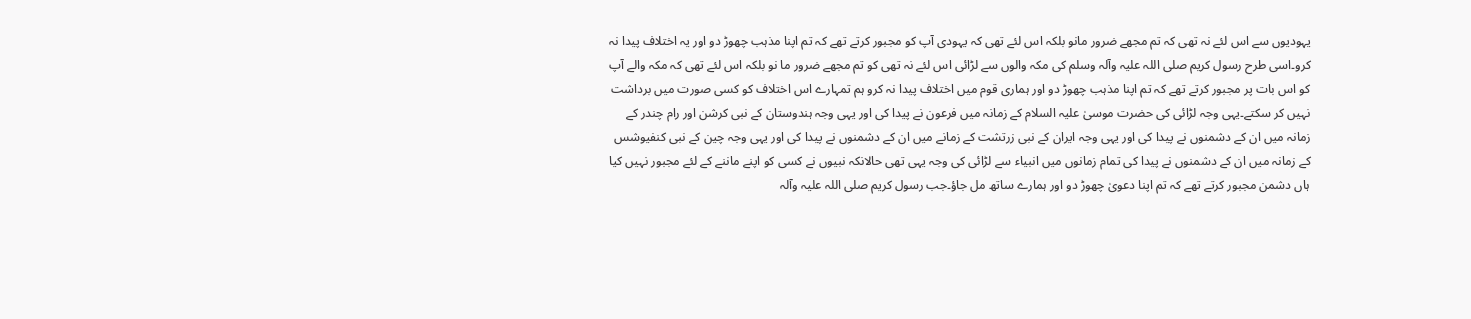یہودیوں سے اس لئے نہ تھی کہ تم مجھے ضرور مانو بلکہ اس لئے تھی کہ یہودی آپ کو مجبور کرتے تھے کہ تم اپنا مذہب چھوڑ دو اور یہ اختلاف پیدا نہ کرو۔اسی طرح رسول کریم صلی اللہ علیہ وآلہ وسلم کی مکہ والوں سے لڑائی اس لئے نہ تھی کو تم مجھے ضرور ما نو بلکہ اس لئے تھی کہ مکہ والے آپ کو اس بات پر مجبور کرتے تھے کہ تم اپنا مذہب چھوڑ دو اور ہماری قوم میں اختلاف پیدا نہ کرو ہم تمہارے اس اختلاف کو کسی صورت میں برداشت نہیں کر سکتے۔یہی وجہ لڑائی کی حضرت موسیٰ علیہ السلام کے زمانہ میں فرعون نے پیدا کی اور یہی وجہ ہندوستان کے نبی کرشن اور رام چندر کے زمانہ میں ان کے دشمنوں نے پیدا کی اور یہی وجہ ایران کے نبی زرتشت کے زمانے میں ان کے دشمنوں نے پیدا کی اور یہی وجہ چین کے نبی کنفیوشس کے زمانہ میں ان کے دشمنوں نے پیدا کی تمام زمانوں میں انبیاء سے لڑائی کی وجہ یہی تھی حالانکہ نبیوں نے کسی کو اپنے ماننے کے لئے مجبور نہیں کیا ہاں دشمن مجبور کرتے تھے کہ تم اپنا دعویٰ چھوڑ دو اور ہمارے ساتھ مل جاؤ۔جب رسول کریم صلی اللہ علیہ وآلہ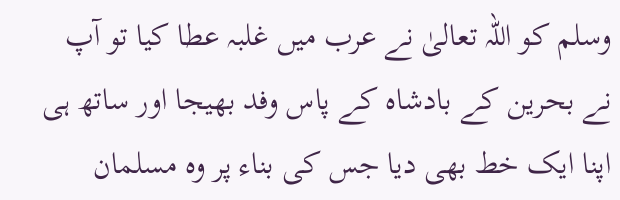وسلم کو اللہ تعالیٰ نے عرب میں غلبہ عطا کیا تو آپ نے بحرین کے بادشاہ کے پاس وفد بھیجا اور ساتھ ہی اپنا ایک خط بھی دیا جس کی بناء پر وہ مسلمان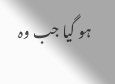ہو گیا جب وہ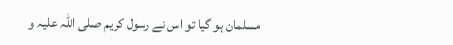مسلمان ہو گیا تو اس نے رسول کریم صلی اللہ علیہ و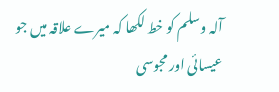آلہ وسلم کو خط لکھا کہ میرے علاقہ میں جو عیسائی اور مجوسی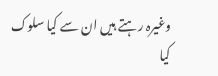وغیرہ رہتے ہیں ان سے کیا سلوک کیا